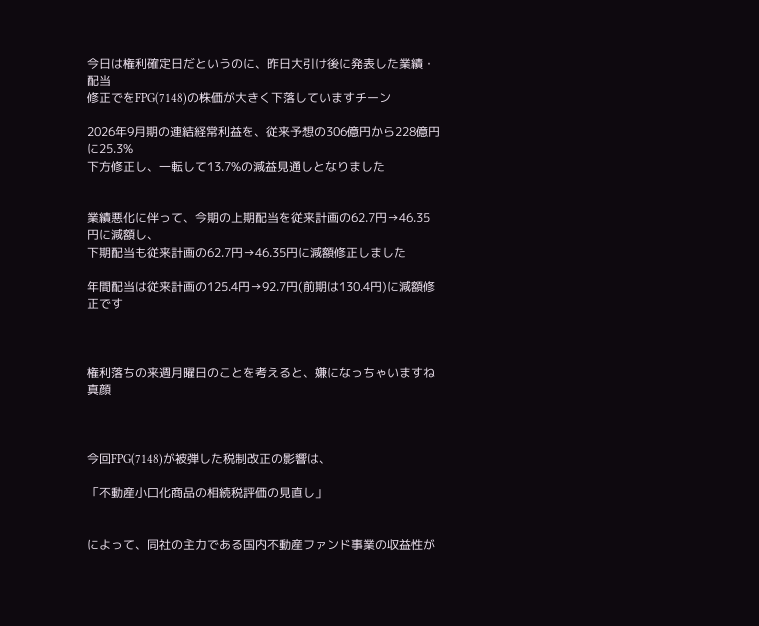今日は権利確定日だというのに、昨日大引け後に発表した業績・配当
修正でをFPG(7148)の株価が大きく下落していますチーン

2026年9月期の連結経常利益を、従来予想の306億円から228億円に25.3%
下方修正し、一転して13.7%の減益見通しとなりました


業績悪化に伴って、今期の上期配当を従来計画の62.7円→46.35円に減額し、
下期配当も従来計画の62.7円→46.35円に減額修正しました

年間配当は従来計画の125.4円→92.7円(前期は130.4円)に減額修正です



権利落ちの来週月曜日のことを考えると、嫌になっちゃいますね真顔



今回FPG(7148)が被弾した税制改正の影響は、

「不動産小口化商品の相続税評価の見直し」


によって、同社の主力である国内不動産ファンド事業の収益性が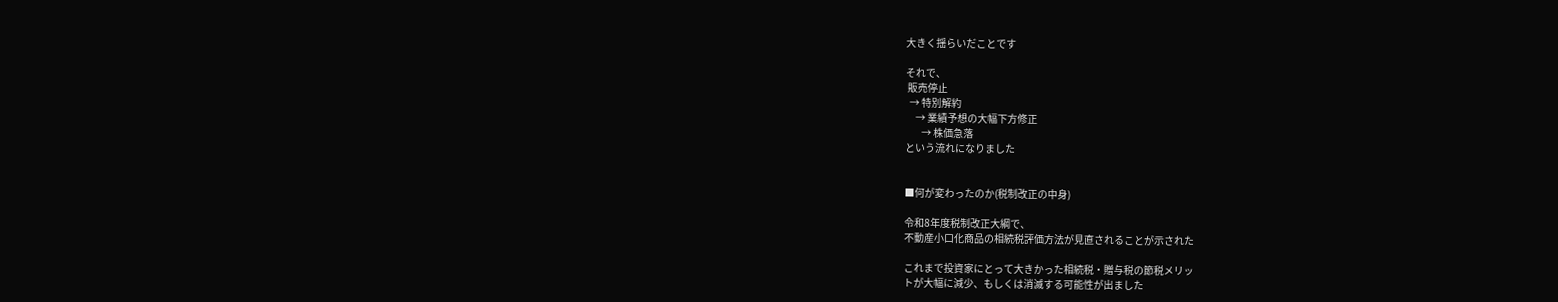大きく揺らいだことです

それで、
 販売停止
  → 特別解約
     → 業績予想の大幅下方修正
        → 株価急落
という流れになりました


■何が変わったのか(税制改正の中身)

令和8年度税制改正大綱で、
不動産小口化商品の相続税評価方法が見直されることが示された

これまで投資家にとって大きかった相続税・贈与税の節税メリッ
トが大幅に減少、もしくは消滅する可能性が出ました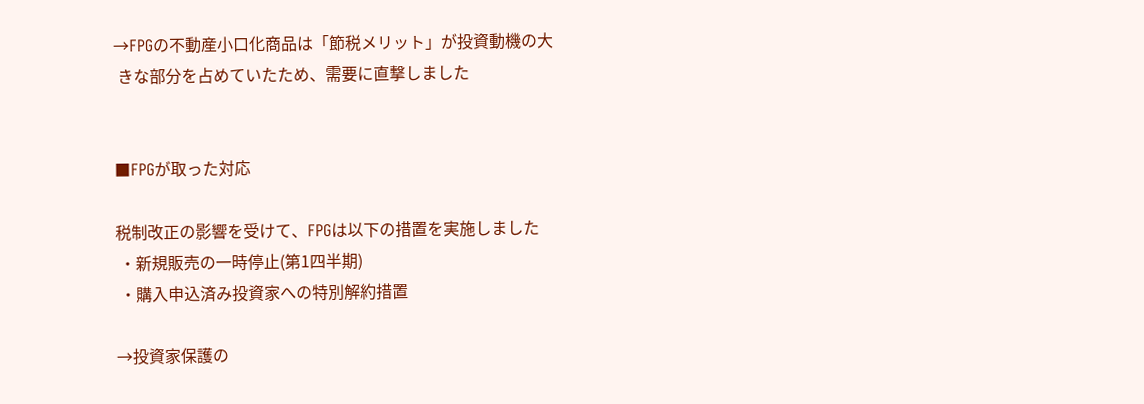→FPGの不動産小口化商品は「節税メリット」が投資動機の大
 きな部分を占めていたため、需要に直撃しました


■FPGが取った対応

税制改正の影響を受けて、FPGは以下の措置を実施しました
 ・新規販売の一時停止(第1四半期)
 ・購入申込済み投資家への特別解約措置

→投資家保護の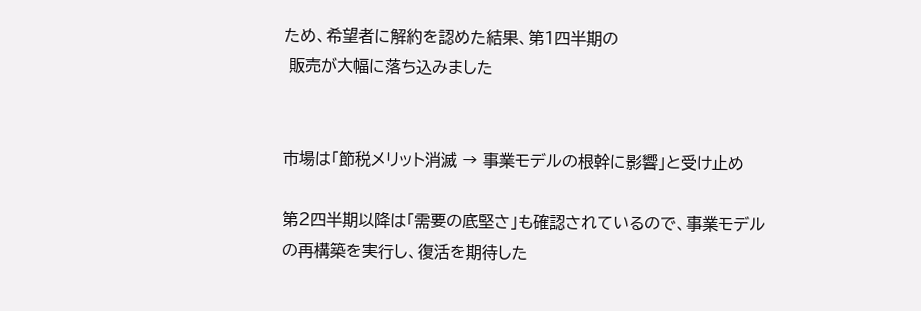ため、希望者に解約を認めた結果、第1四半期の
 販売が大幅に落ち込みました


市場は「節税メリット消滅 → 事業モデルの根幹に影響」と受け止め

第2四半期以降は「需要の底堅さ」も確認されているので、事業モデル
の再構築を実行し、復活を期待した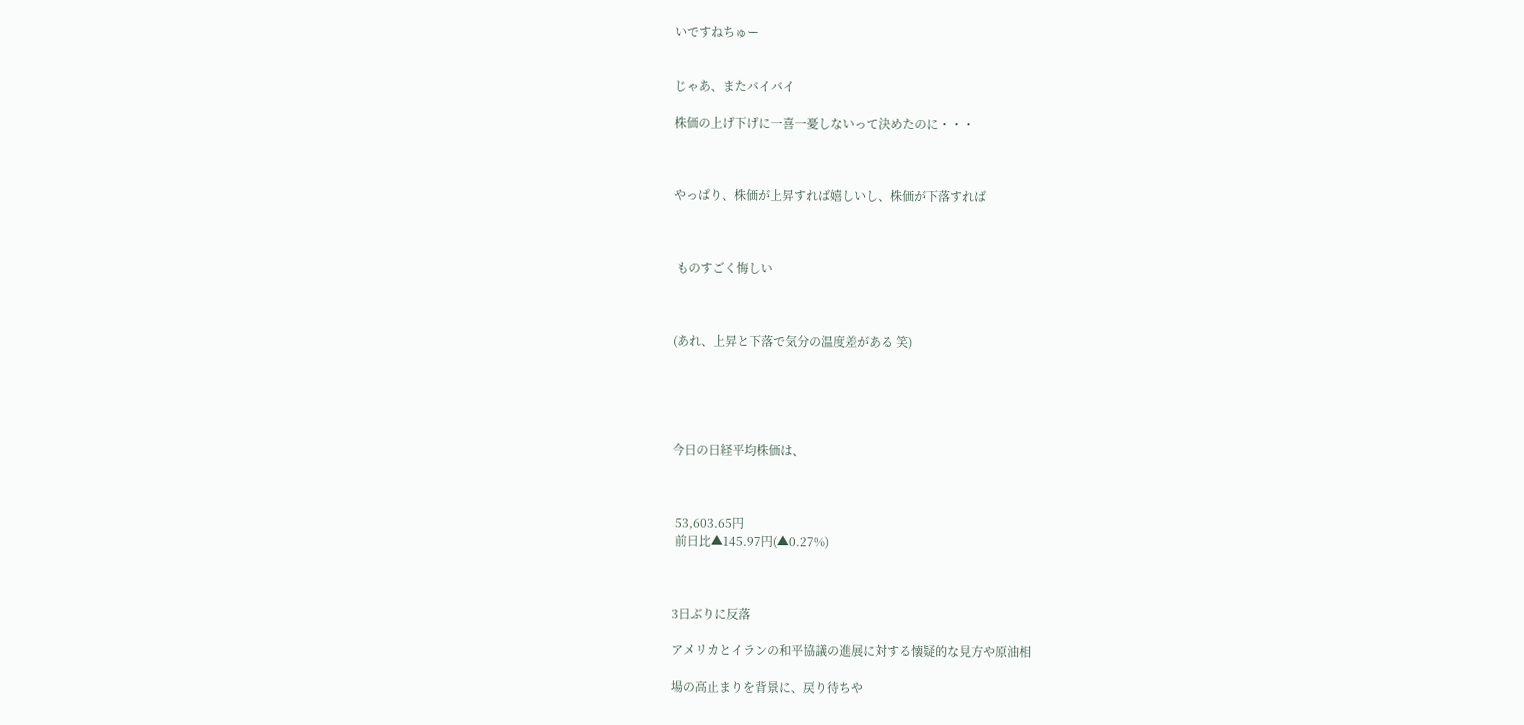いですねちゅー


じゃあ、またバイバイ

株価の上げ下げに一喜一憂しないって決めたのに・・・



やっぱり、株価が上昇すれば嬉しいし、株価が下落すれば



 ものすごく悔しい



(あれ、上昇と下落で気分の温度差がある 笑)





今日の日経平均株価は、



 53,603.65円
 前日比▲145.97円(▲0.27%)



3日ぶりに反落

アメリカとイランの和平協議の進展に対する懐疑的な見方や原油相

場の高止まりを背景に、戻り待ちや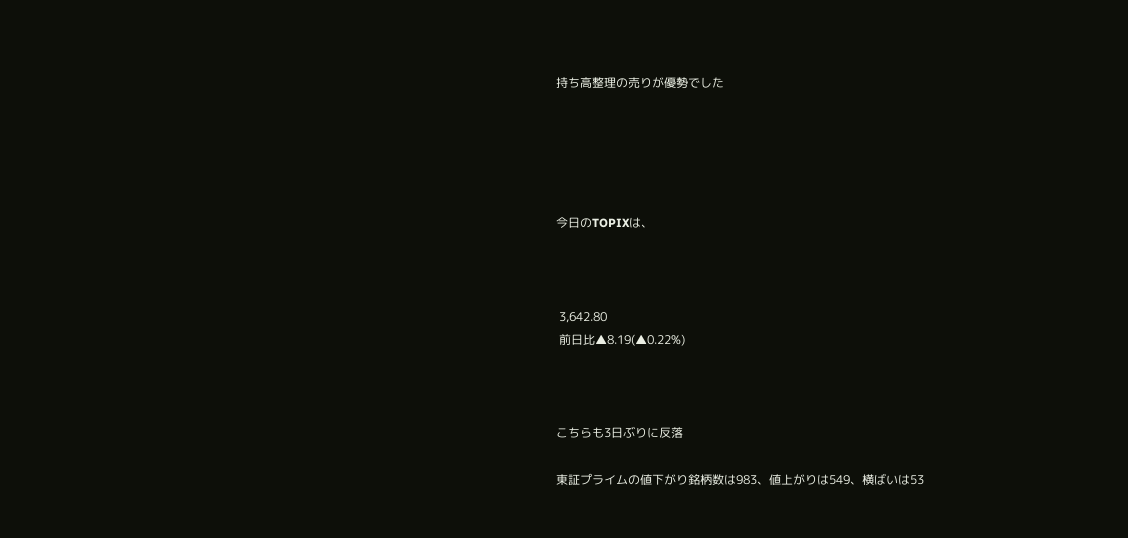持ち高整理の売りが優勢でした





今日のTOPIXは、



 3,642.80
 前日比▲8.19(▲0.22%)



こちらも3日ぶりに反落

東証プライムの値下がり銘柄数は983、値上がりは549、横ばいは53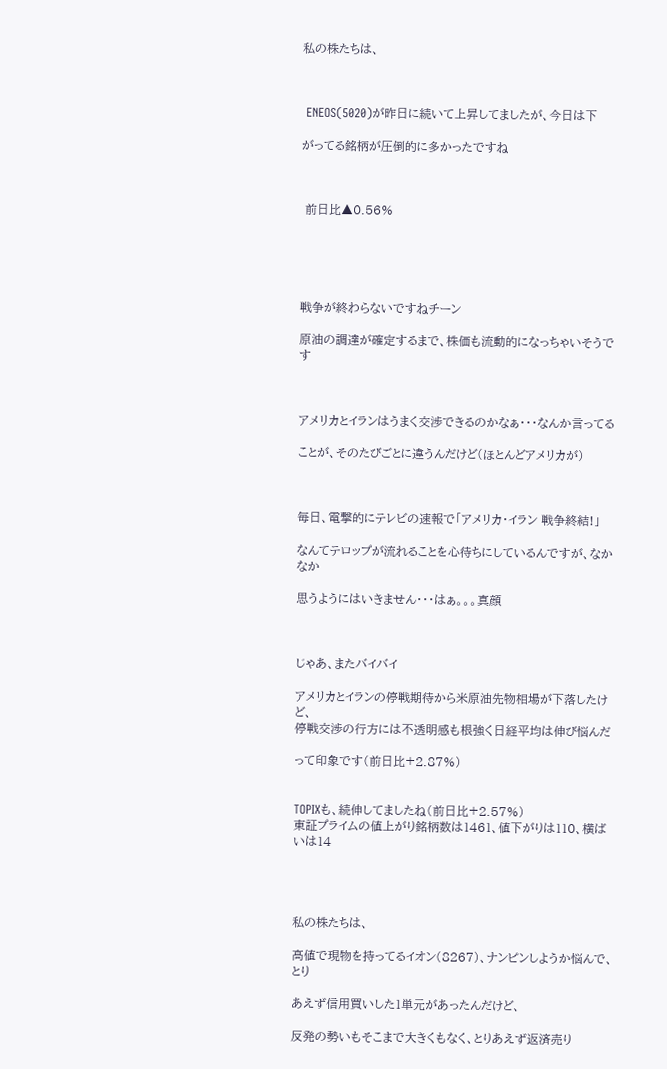私の株たちは、



 ENEOS(5020)が昨日に続いて上昇してましたが、今日は下

がってる銘柄が圧倒的に多かったですね



 前日比▲0.56%





戦争が終わらないですねチーン

原油の調達が確定するまで、株価も流動的になっちゃいそうです



アメリカとイランはうまく交渉できるのかなぁ・・・なんか言ってる

ことが、そのたびごとに違うんだけど(ほとんどアメリカが)



毎日、電撃的にテレビの速報で「アメリカ・イラン 戦争終結!」

なんてテロップが流れることを心待ちにしているんですが、なかなか

思うようにはいきません・・・はぁ。。。真顔



じゃあ、またバイバイ

アメリカとイランの停戦期待から米原油先物相場が下落したけど、
停戦交渉の行方には不透明感も根強く日経平均は伸び悩んだ

って印象です(前日比+2.87%)


TOPIXも、続伸してましたね(前日比+2.57%)
東証プライムの値上がり銘柄数は1461、値下がりは110、横ばいは14




私の株たちは、

高値で現物を持ってるイオン(8267)、ナンピンしようか悩んで、とり

あえず信用買いした1単元があったんだけど、

反発の勢いもそこまで大きくもなく、とりあえず返済売り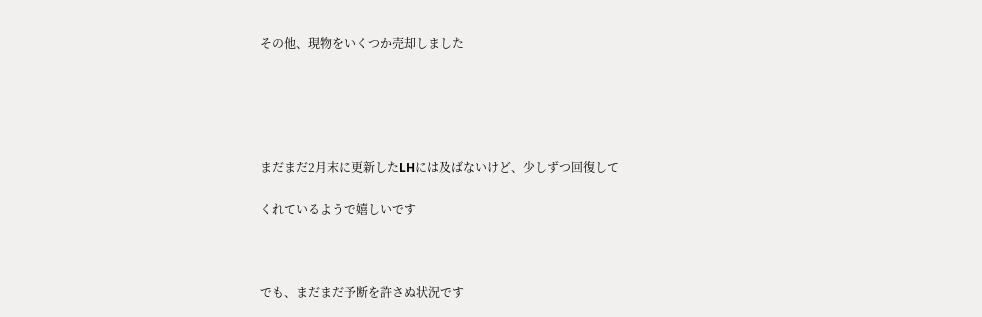その他、現物をいくつか売却しました





まだまだ2月末に更新したLHには及ばないけど、少しずつ回復して

くれているようで嬉しいです



でも、まだまだ予断を許さぬ状況です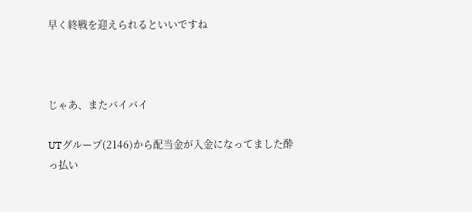早く終戦を迎えられるといいですね



じゃあ、またバイバイ

UTグループ(2146)から配当金が入金になってました酔っ払い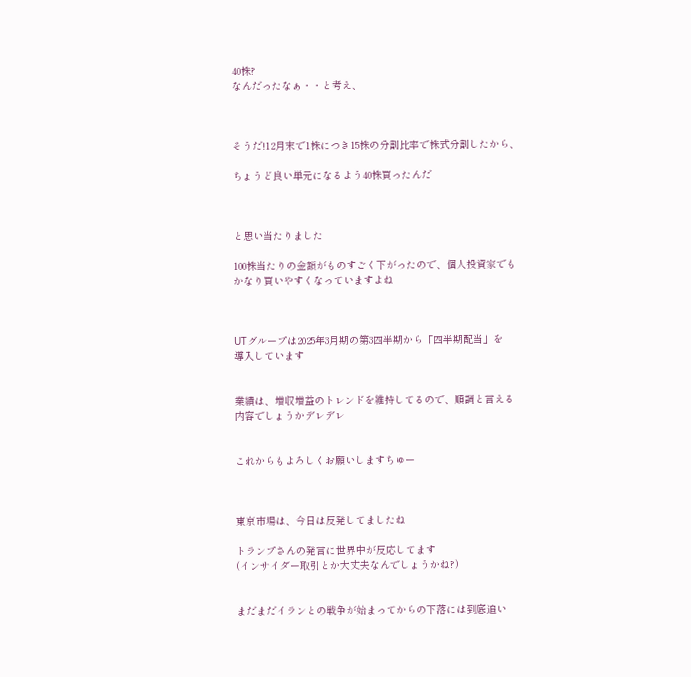40株?
なんだったなぁ・・と考え、



そうだ!12月末で1株につき15株の分割比率で株式分割したから、

ちょうど良い単元になるよう40株買ったんだ



と思い当たりました

100株当たりの金額がものすごく下がったので、個人投資家でも
かなり買いやすくなっていますよね



UTグループは2025年3月期の第3四半期から「四半期配当」を
導入しています


業績は、増収増益のトレンドを維持してるので、順調と言える
内容でしょうかデレデレ


これからもよろしくお願いしますちゅー



東京市場は、今日は反発してましたね

トランプさんの発言に世界中が反応してます
(インサイダー取引とか大丈夫なんでしょうかね?)


まだまだイランとの戦争が始まってからの下落には到底追い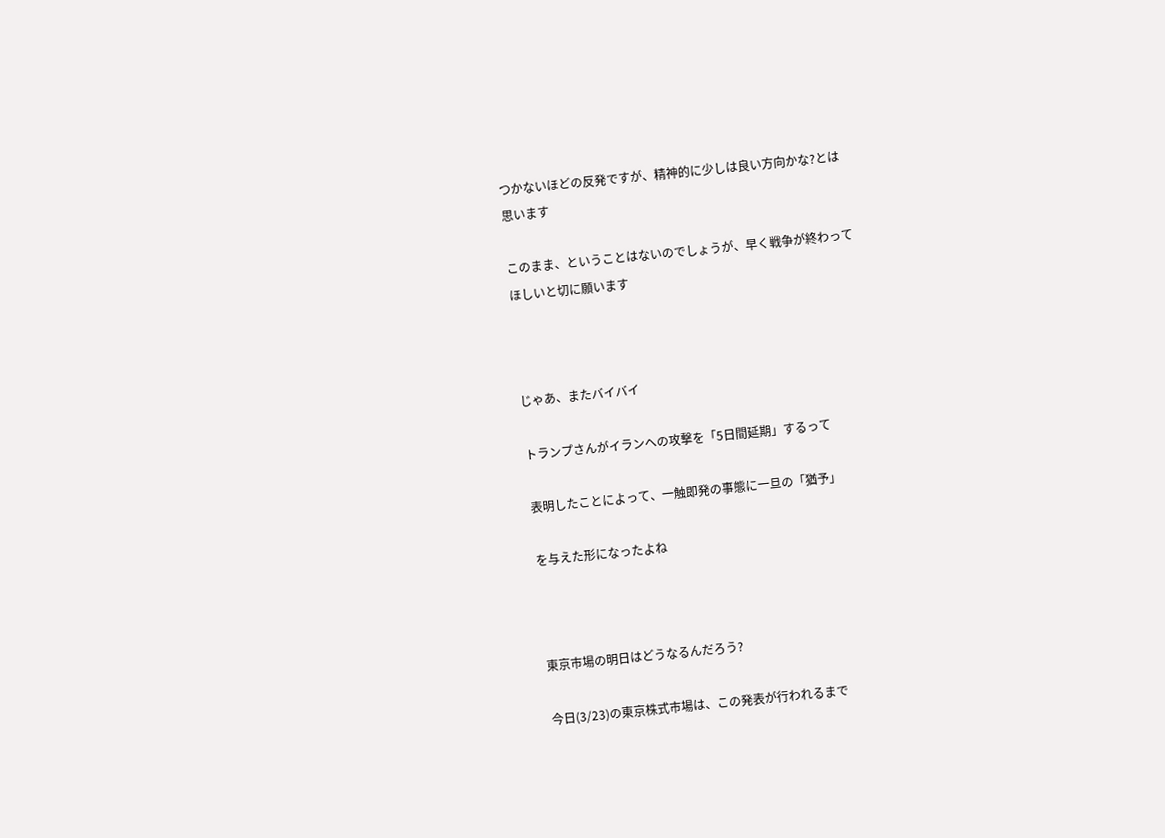つかないほどの反発ですが、精神的に少しは良い方向かな?とは
思います

このまま、ということはないのでしょうが、早く戦争が終わって
ほしいと切に願います



じゃあ、またバイバイ

トランプさんがイランへの攻撃を「5日間延期」するって

表明したことによって、一触即発の事態に一旦の「猶予」

を与えた形になったよね



東京市場の明日はどうなるんだろう?

今日(3/23)の東京株式市場は、この発表が行われるまで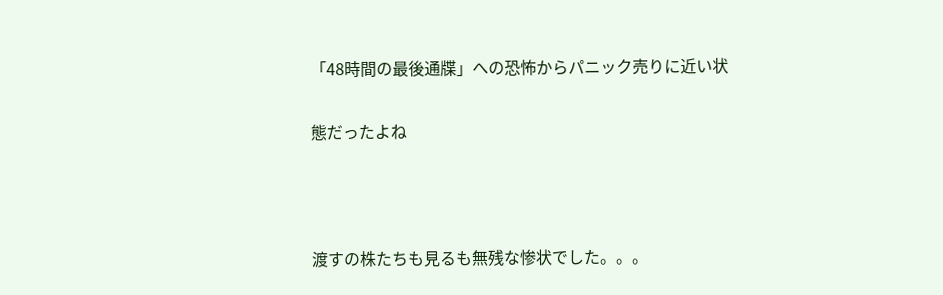「48時間の最後通牒」への恐怖からパニック売りに近い状

態だったよね



渡すの株たちも見るも無残な惨状でした。。。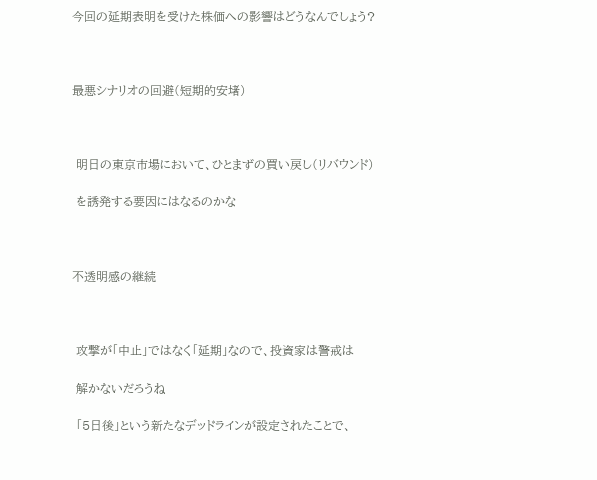今回の延期表明を受けた株価への影響はどうなんでしょう?



最悪シナリオの回避(短期的安堵)



 明日の東京市場において、ひとまずの買い戻し(リバウンド)

 を誘発する要因にはなるのかな



不透明感の継続



 攻撃が「中止」ではなく「延期」なので、投資家は警戒は

 解かないだろうね

 「5日後」という新たなデッドラインが設定されたことで、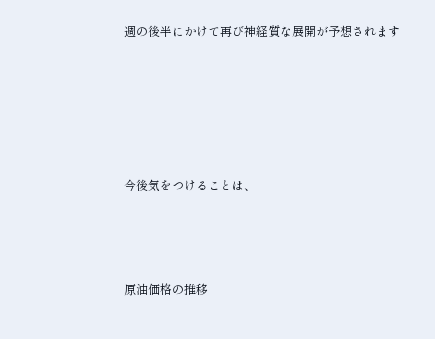週の後半にかけて再び神経質な展開が予想されます





今後気をつけることは、



原油価格の推移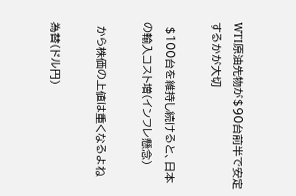WTI原油先物が$90台前半で安定するかが大切

 $100台を維持し続けると、日本の輸入コスト増(インフレ懸念)

 から株価の上値は重くなるよね

為替(ドル円)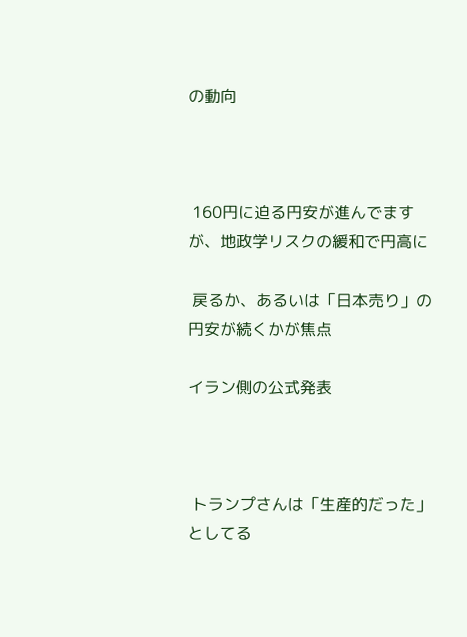の動向



 160円に迫る円安が進んでますが、地政学リスクの緩和で円高に

 戻るか、あるいは「日本売り」の円安が続くかが焦点

イラン側の公式発表



 トランプさんは「生産的だった」としてる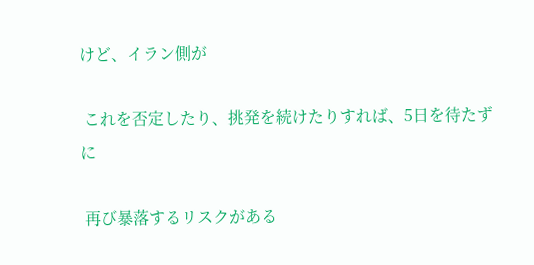けど、イラン側が

 これを否定したり、挑発を続けたりすれば、5日を待たずに

 再び暴落するリスクがある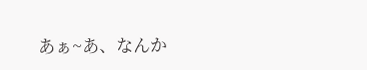あぁ~あ、なんか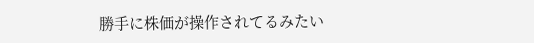勝手に株価が操作されてるみたい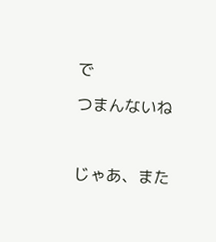で

つまんないね



じゃあ、また